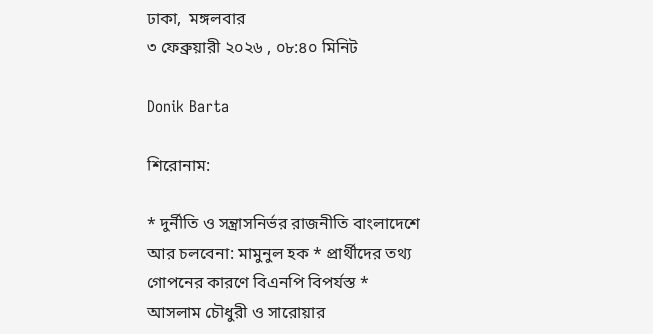ঢাকা,  মঙ্গলবার
৩ ফেব্রুয়ারী ২০২৬ , ০৮:৪০ মিনিট

Donik Barta

শিরোনাম:

* দুর্নীতি ও সন্ত্রাসনির্ভর রাজনীতি বাংলাদেশে আর চলবেনা: মামুনুল হক * প্রার্থীদের তথ্য গোপনের কারণে বিএনপি বিপর্যস্ত * আসলাম চৌধুরী ও সারোয়ার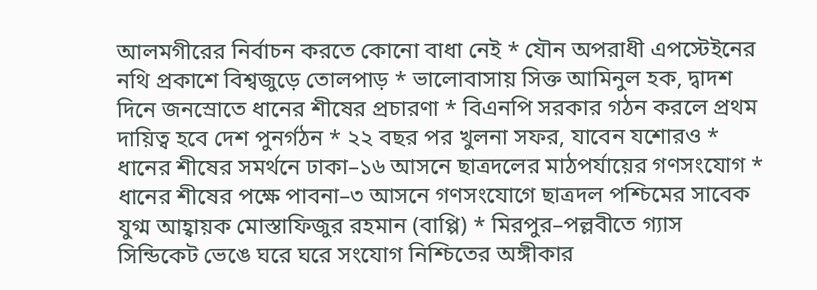আলমগীরের নির্বাচন করতে কোনো বাধা নেই * যৌন অপরাধী এপস্টেইনের নথি প্রকাশে বিশ্বজুড়ে তোলপাড় * ভালোবাসায় সিক্ত আমিনুল হক, দ্বাদশ দিনে জনস্রোতে ধানের শীষের প্রচারণা * বিএনপি সরকার গঠন করলে প্রথম দায়িত্ব হবে দেশ পুনর্গঠন * ২২ বছর পর খুলনা সফর, যাবেন যশোরও * ধানের শীষের সমর্থনে ঢাকা–১৬ আসনে ছাত্রদলের মাঠপর্যায়ের গণসংযোগ * ধানের শীষের পক্ষে পাবনা–৩ আসনে গণসংযোগে ছাত্রদল পশ্চিমের সাবেক যুগ্ম আহ্বায়ক মোস্তাফিজুর রহমান (বাপ্পি) * মিরপুর–পল্লবীতে গ্যাস সিন্ডিকেট ভেঙে ঘরে ঘরে সংযোগ নিশ্চিতের অঙ্গীকার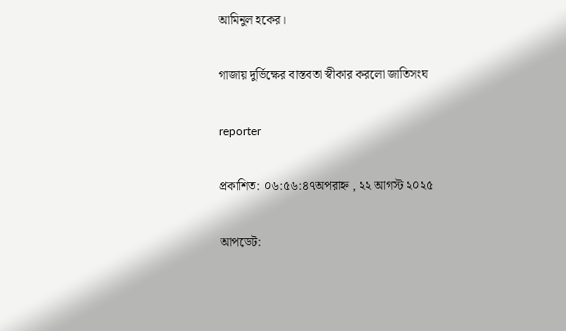আমিনুল হকের।

গাজায় দুর্ভিক্ষের বাস্তবতা স্বীকার করলো জাতিসংঘ

reporter

প্রকাশিত: ০৬:৫৬:৪৭অপরাহ্ন , ২২ আগস্ট ২০২৫

আপডেট: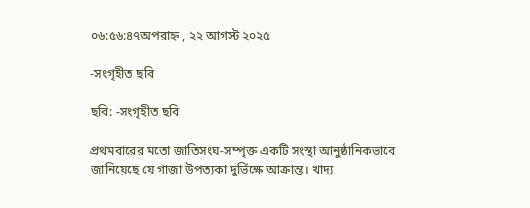০৬:৫৬:৪৭অপরাহ্ন , ২২ আগস্ট ২০২৫

-সংগৃহীত ছবি

ছবি: -সংগৃহীত ছবি

প্রথমবারের মতো জাতিসংঘ-সম্পৃক্ত একটি সংস্থা আনুষ্ঠানিকভাবে জানিয়েছে যে গাজা উপত্যকা দুর্ভিক্ষে আক্রান্ত। খাদ্য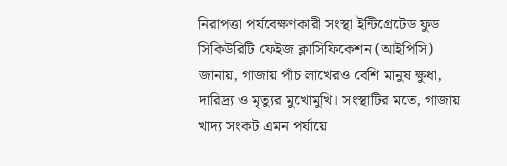নিরাপত্তা পর্যবেক্ষণকারী সংস্থা ইন্টিগ্রেটেড ফুড সিকিউরিটি ফেইজ ক্লাসিফিকেশন (আইপিসি) জানায়, গাজায় পাঁচ লাখেরও বেশি মানুষ ক্ষুধা, দারিদ্র্য ও মৃত্যুর মুখোমুখি। সংস্থাটির মতে, গাজায় খাদ্য সংকট এমন পর্যায়ে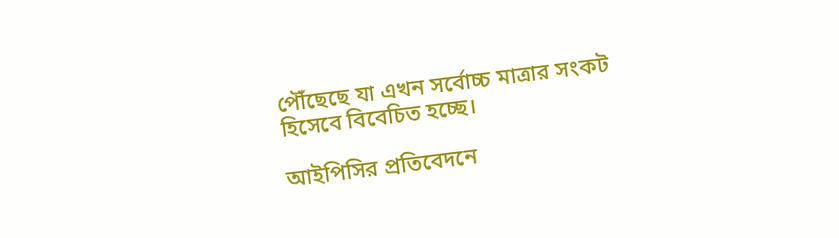পৌঁছেছে যা এখন সর্বোচ্চ মাত্রার সংকট হিসেবে বিবেচিত হচ্ছে।

আইপিসির প্রতিবেদনে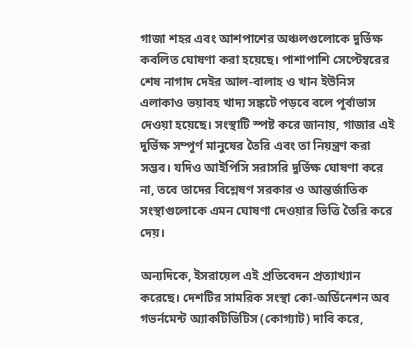গাজা শহর এবং আশপাশের অঞ্চলগুলোকে দুর্ভিক্ষ কবলিত ঘোষণা করা হয়েছে। পাশাপাশি সেপ্টেম্বরের শেষ নাগাদ দেইর আল-বালাহ ও খান ইউনিস এলাকাও ভয়াবহ খাদ্য সঙ্কটে পড়বে বলে পূর্বাভাস দেওয়া হয়েছে। সংস্থাটি স্পষ্ট করে জানায়, গাজার এই দুর্ভিক্ষ সম্পূর্ণ মানুষের তৈরি এবং তা নিয়ন্ত্রণ করা সম্ভব। যদিও আইপিসি সরাসরি দুর্ভিক্ষ ঘোষণা করে না, তবে তাদের বিশ্লেষণ সরকার ও আন্তর্জাতিক সংস্থাগুলোকে এমন ঘোষণা দেওয়ার ভিত্তি তৈরি করে দেয়।

অন্যদিকে, ইসরায়েল এই প্রতিবেদন প্রত্যাখ্যান করেছে। দেশটির সামরিক সংস্থা কো-অর্ডিনেশন অব গভর্নমেন্ট অ্যাকটিভিটিস (কোগ্যাট) দাবি করে,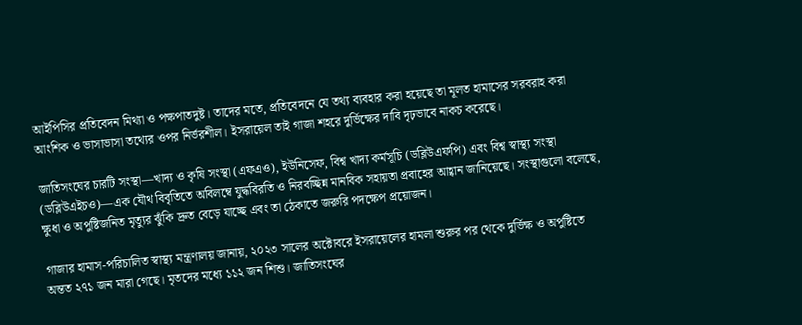আইপিসির প্রতিবেদন মিথ্যা ও পক্ষপাতদুষ্ট। তাদের মতে, প্রতিবেদনে যে তথ্য ব্যবহার করা হয়েছে তা মূলত হামাসের সরবরাহ করা আংশিক ও ভাসাভাসা তথ্যের ওপর নির্ভরশীল। ইসরায়েল তাই গাজা শহরে দুর্ভিক্ষের দাবি দৃঢ়ভাবে নাকচ করেছে।

জাতিসংঘের চারটি সংস্থা—খাদ্য ও কৃষি সংস্থা (এফএও), ইউনিসেফ, বিশ্ব খাদ্য কর্মসূচি (ডব্লিউএফপি) এবং বিশ্ব স্বাস্থ্য সংস্থা (ডব্লিউএইচও)—এক যৌথ বিবৃতিতে অবিলম্বে যুদ্ধবিরতি ও নিরবচ্ছিন্ন মানবিক সহায়তা প্রবাহের আহ্বান জানিয়েছে। সংস্থাগুলো বলেছে, ক্ষুধা ও অপুষ্টিজনিত মৃত্যুর ঝুঁকি দ্রুত বেড়ে যাচ্ছে এবং তা ঠেকাতে জরুরি পদক্ষেপ প্রয়োজন।

গাজার হামাস-পরিচালিত স্বাস্থ্য মন্ত্রণালয় জানায়, ২০২৩ সালের অক্টোবরে ইসরায়েলের হামলা শুরুর পর থেকে দুর্ভিক্ষ ও অপুষ্টিতে অন্তত ২৭১ জন মারা গেছে। মৃতদের মধ্যে ১১২ জন শিশু। জাতিসংঘের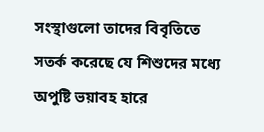সংস্থাগুলো তাদের বিবৃতিতে সতর্ক করেছে যে শিশুদের মধ্যে অপুষ্টি ভয়াবহ হারে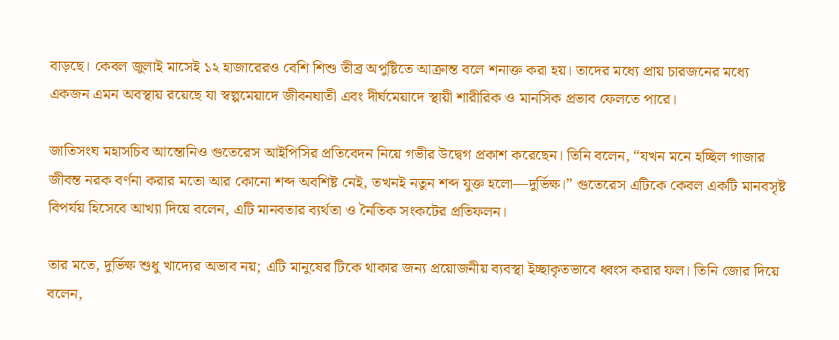বাড়ছে। কেবল জুলাই মাসেই ১২ হাজারেরও বেশি শিশু তীব্র অপুষ্টিতে আক্রান্ত বলে শনাক্ত করা হয়। তাদের মধ্যে প্রায় চারজনের মধ্যে একজন এমন অবস্থায় রয়েছে যা স্বল্পমেয়াদে জীবনঘাতী এবং দীর্ঘমেয়াদে স্থায়ী শারীরিক ও মানসিক প্রভাব ফেলতে পারে।

জাতিসংঘ মহাসচিব আন্তোনিও গুতেরেস আইপিসির প্রতিবেদন নিয়ে গভীর উদ্বেগ প্রকাশ করেছেন। তিনি বলেন, “যখন মনে হচ্ছিল গাজার জীবন্ত নরক বর্ণনা করার মতো আর কোনো শব্দ অবশিষ্ট নেই, তখনই নতুন শব্দ যুক্ত হলো—দুর্ভিক্ষ।” গুতেরেস এটিকে কেবল একটি মানবসৃষ্ট বিপর্যয় হিসেবে আখ্যা দিয়ে বলেন, এটি মানবতার ব্যর্থতা ও নৈতিক সংকটের প্রতিফলন।

তার মতে, দুর্ভিক্ষ শুধু খাদ্যের অভাব নয়; এটি মানুষের টিকে থাকার জন্য প্রয়োজনীয় ব্যবস্থা ইচ্ছাকৃতভাবে ধ্বংস করার ফল। তিনি জোর দিয়ে বলেন,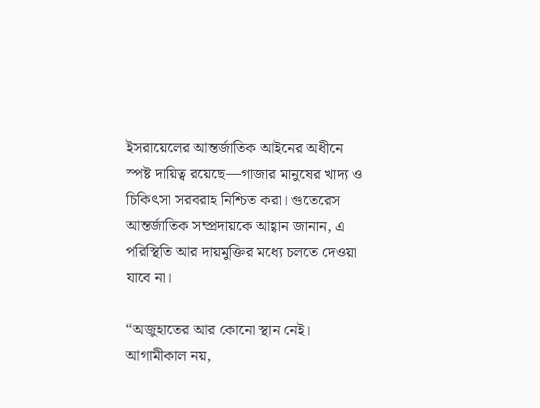ইসরায়েলের আন্তর্জাতিক আইনের অধীনে স্পষ্ট দায়িত্ব রয়েছে—গাজার মানুষের খাদ্য ও চিকিৎসা সরবরাহ নিশ্চিত করা। গুতেরেস আন্তর্জাতিক সম্প্রদায়কে আহ্বান জানান, এ পরিস্থিতি আর দায়মুক্তির মধ্যে চলতে দেওয়া যাবে না।

“অজুহাতের আর কোনো স্থান নেই। আগামীকাল নয়,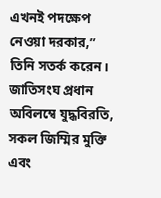এখনই পদক্ষেপ নেওয়া দরকার,” তিনি সতর্ক করেন। জাতিসংঘ প্রধান অবিলম্বে যুদ্ধবিরতি, সকল জিম্মির মুক্তি এবং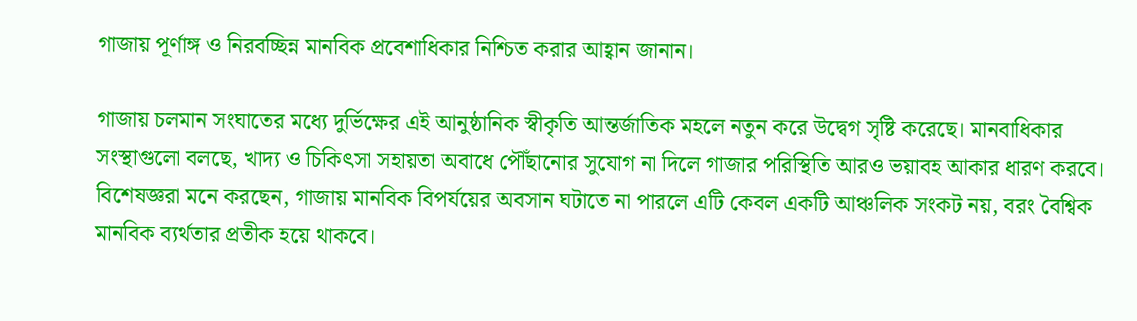গাজায় পূর্ণাঙ্গ ও নিরবচ্ছিন্ন মানবিক প্রবেশাধিকার নিশ্চিত করার আহ্বান জানান।

গাজায় চলমান সংঘাতের মধ্যে দুর্ভিক্ষের এই আনুষ্ঠানিক স্বীকৃতি আন্তর্জাতিক মহলে নতুন করে উদ্বেগ সৃষ্টি করেছে। মানবাধিকার সংস্থাগুলো বলছে, খাদ্য ও চিকিৎসা সহায়তা অবাধে পৌঁছানোর সুযোগ না দিলে গাজার পরিস্থিতি আরও ভয়াবহ আকার ধারণ করবে। বিশেষজ্ঞরা মনে করছেন, গাজায় মানবিক বিপর্যয়ের অবসান ঘটাতে না পারলে এটি কেবল একটি আঞ্চলিক সংকট নয়, বরং বৈশ্বিক মানবিক ব্যর্থতার প্রতীক হয়ে থাকবে।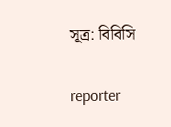সূত্র: বিবিসি

reporter